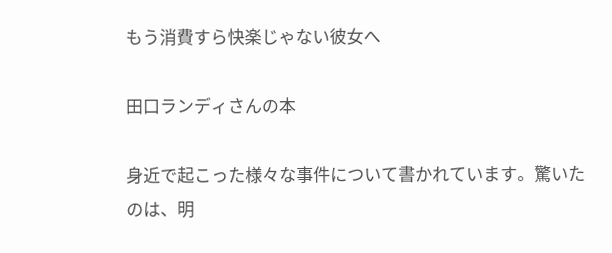もう消費すら快楽じゃない彼女へ

田口ランディさんの本

身近で起こった様々な事件について書かれています。驚いたのは、明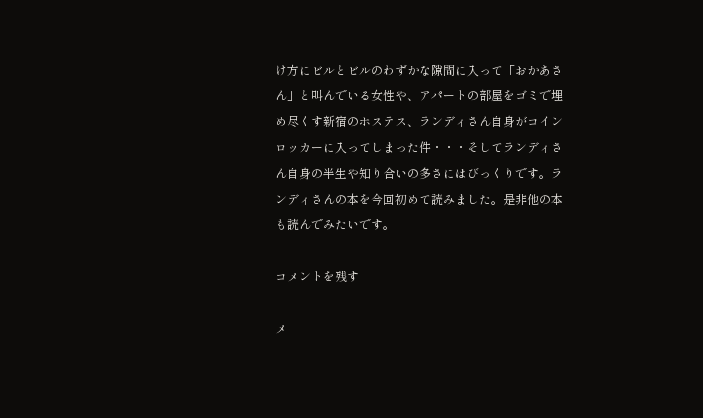け方にビルとビルのわずかな隙間に入って「おかあさん」と叫んでいる女性や、アパートの部屋をゴミで埋め尽くす新宿のホステス、ランディさん自身がコインロッカーに入ってしまった件・・・そしてランディさん自身の半生や知り合いの多さにはびっくりです。ランディさんの本を今回初めて読みました。是非他の本も読んでみたいです。

コメントを残す

メ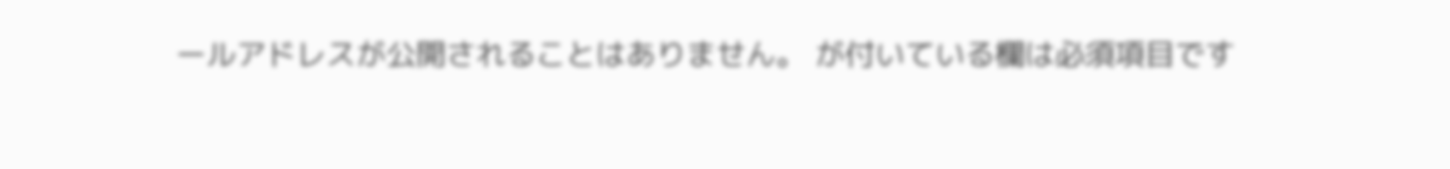ールアドレスが公開されることはありません。 が付いている欄は必須項目です